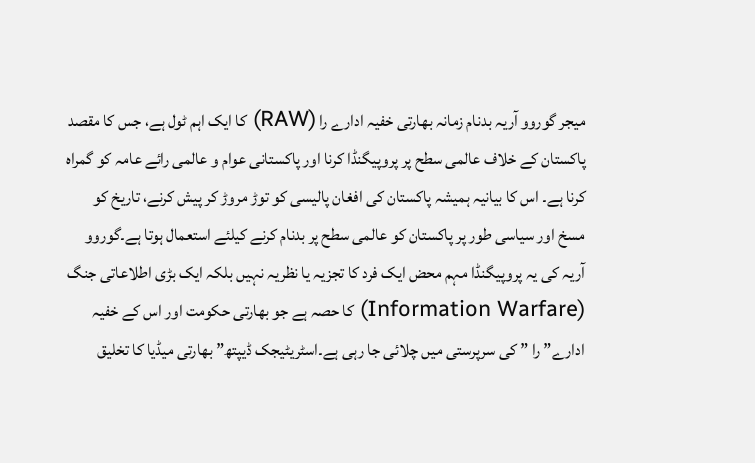میجر گوروو آریہ بدنام زمانہ بھارتی خفیہ ادارے را (RAW) کا ایک اہم ٹول ہے، جس کا مقصد پاکستان کے خلاف عالمی سطح پر پروپیگنڈا کرنا اور پاکستانی عوام و عالمی رائے عامہ کو گمراہ کرنا ہے۔ اس کا بیانیہ ہمیشہ پاکستان کی افغان پالیسی کو توڑ مروڑ کر پیش کرنے، تاریخ کو مسخ اور سیاسی طور پر پاکستان کو عالمی سطح پر بدنام کرنے کیلئے استعمال ہوتا ہے۔گوروو آریہ کی یہ پروپیگنڈا مہم محض ایک فرد کا تجزیہ یا نظریہ نہیں بلکہ ایک بڑی اطلاعاتی جنگ (Information Warfare) کا حصہ ہے جو بھارتی حکومت اور اس کے خفیہ ادارے” را ” کی سرپرستی میں چلائی جا رہی ہے۔اسٹریٹیجک ڈیپتھ” بھارتی میڈیا کا تخلیق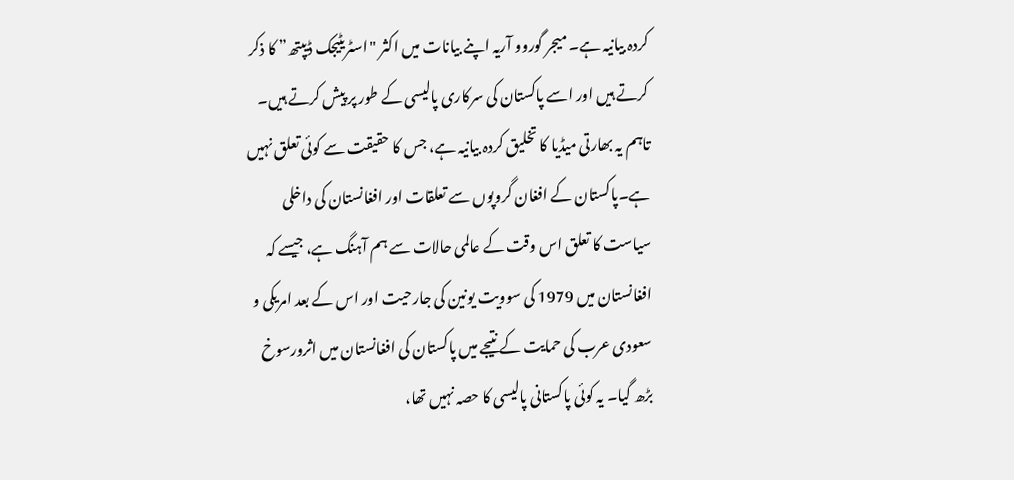کردہ بیانیہ ہے۔ میجر گوروو آریہ اپنے بیانات میں اکثر "اسٹریٹیجک ڈیپتھ” کا ذکر کرتے ہیں اور اسے پاکستان کی سرکاری پالیسی کے طور پر پیش کرتے ہیں۔ تاہم یہ بھارتی میڈیا کا تخلیق کردہ بیانیہ ہے، جس کا حقیقت سے کوئی تعلق نہیں ہے۔پاکستان کے افغان گروپوں سے تعلقات اور افغانستان کی داخلی سیاست کا تعلق اس وقت کے عالمی حالات سے ہم آہنگ ہے، جیسے کہ افغانستان میں 1979 کی سوویت یونین کی جارحیت اور اس کے بعد امریکی و سعودی عرب کی حمایت کے نتیجے میں پاکستان کی افغانستان میں اثرورسوخ بڑھ گیا۔ یہ کوئی پاکستانی پالیسی کا حصہ نہیں تھا،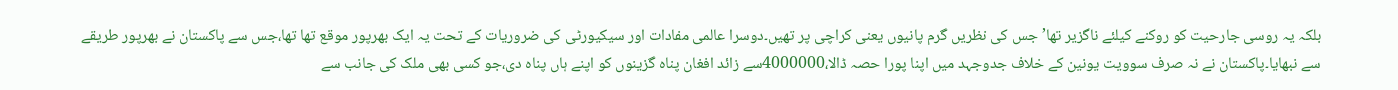بلکہ یہ روسی جارحیت کو روکنے کیلئے ناگزیر تھا’ جس کی نظریں گرم پانیوں یعنی کراچی پر تھیں۔دوسرا عالمی مفادات اور سیکیورٹی کی ضروریات کے تحت یہ ایک بھرپور موقع تھا تھا،جس سے پاکستان نے بھرپور طریقے سے نبھایا۔پاکستان نے نہ صرف سوویت یونین کے خلاف جدوجہد میں اپنا پورا حصہ ڈالا،4000000سے زائد افغان پناہ گزینوں کو اپنے ہاں پناہ دی،جو کسی بھی ملک کی جانب سے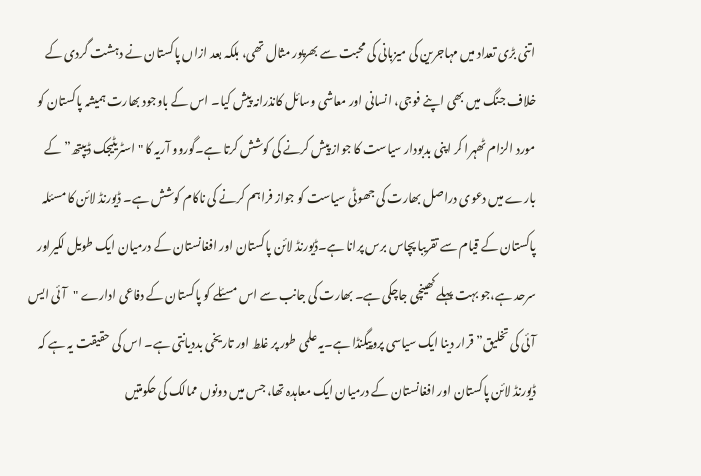اتنی بڑی تعداد میں مہاجرین کی میزبانی کی محبت سے بھرپور مثال تھی، بلکہ بعد ازاں پاکستان نے دہشت گردی کے خلاف جنگ میں بھی اپنے فوجی، انسانی اور معاشی وسائل کانذرانہ پیش کیا۔ اس کے باوجود بھارت ہمیشہ پاکستان کو مورد الزام ٹھہرا کر اپنی بدبودار سیاست کا جواز پیش کرنے کی کوشش کرتا ہے۔گوروو آریہ کا "اسٹریٹیجک ڈیپتھ” کے بارے میں دعوی دراصل بھارت کی جھوٹی سیاست کو جواز فراہم کرنے کی ناکام کوشش ہے۔ ڈیورنڈ لائن کا مسئلہ پاکستان کے قیام سے تقریبا پچاس برس پرانا ہے۔ڈیورنڈ لائن پاکستان اور افغانستان کے درمیان ایک طویل لکیراور سرحد ہے،جو بہت پہلے کھینچی جاچکی ہے۔ بھارت کی جانب سے اس مسئلے کو پاکستان کے دفاعی ادارے "آئی ایس آئی کی تخلیق” قرار دینا ایک سیاسی پروپیگنڈا ہے۔یہ علمی طور پر غلط اور تاریخی بددیانتی ہے۔ اس کی حقیقت یہ ہے کہ ڈیورنڈ لائن پاکستان اور افغانستان کے درمیان ایک معاہدہ تھا، جس میں دونوں ممالک کی حکومتیں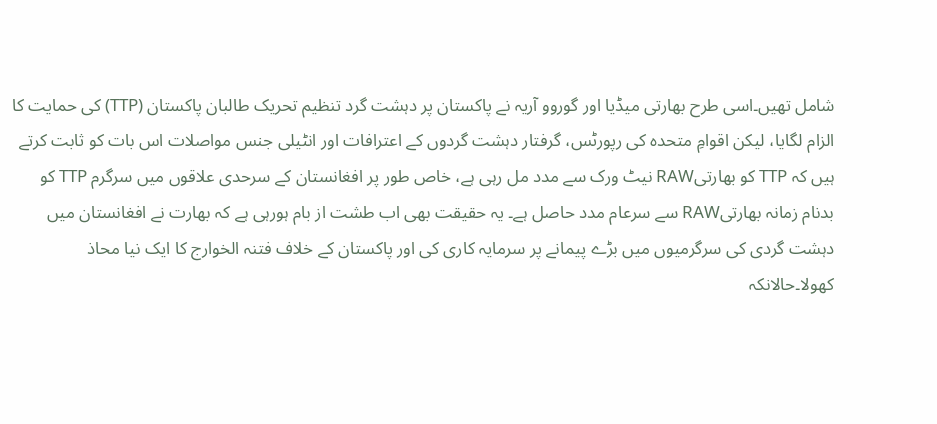شامل تھیں۔اسی طرح بھارتی میڈیا اور گوروو آریہ نے پاکستان پر دہشت گرد تنظیم تحریک طالبان پاکستان (TTP) کی حمایت کا الزام لگایا، لیکن اقوامِ متحدہ کی رپورٹس، گرفتار دہشت گردوں کے اعترافات اور انٹیلی جنس مواصلات اس بات کو ثابت کرتے ہیں کہ TTP کو بھارتیRAW نیٹ ورک سے مدد مل رہی ہے، خاص طور پر افغانستان کے سرحدی علاقوں میں سرگرم TTP کو بدنام زمانہ بھارتیRAW سے سرعام مدد حاصل ہے۔ یہ حقیقت بھی اب طشت از بام ہورہی ہے کہ بھارت نے افغانستان میں دہشت گردی کی سرگرمیوں میں بڑے پیمانے پر سرمایہ کاری کی اور پاکستان کے خلاف فتنہ الخوارج کا ایک نیا محاذ کھولا۔حالانکہ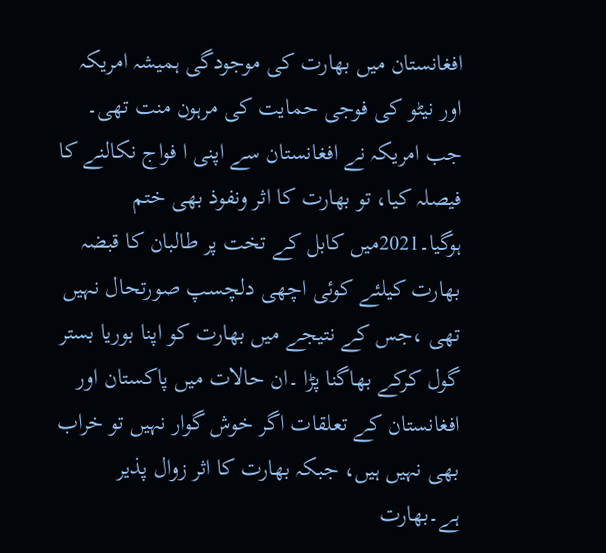افغانستان میں بھارت کی موجودگی ہمیشہ امریکہ اور نیٹو کی فوجی حمایت کی مرہون منت تھی۔ جب امریکہ نے افغانستان سے اپنی ا فواج نکالنے کا فیصلہ کیا، تو بھارت کا اثر ونفوذ بھی ختم ہوگیا۔2021میں کابل کے تخت پر طالبان کا قبضہ بھارت کیلئے کوئی اچھی دلچسپ صورتحال نہیں تھی ،جس کے نتیجے میں بھارت کو اپنا بوریا بستر گول کرکے بھاگنا پڑا ۔ان حالات میں پاکستان اور افغانستان کے تعلقات اگر خوش گوار نہیں تو خراب بھی نہیں ہیں، جبکہ بھارت کا اثر زوال پذیر ہے۔بھارت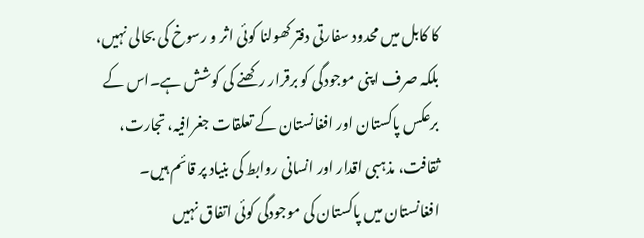کا کابل میں محدود سفارتی دفتر کھولنا کوئی اثر و رسوخ کی بحالی نہیں، بلکہ صرف اپنی موجودگی کو برقرار رکھنے کی کوشش ہے۔اس کے برعکس پاکستان اور افغانستان کے تعلقات جغرافیہ، تجارت، ثقافت، مذہبی اقدار اور انسانی روابط کی بنیاد پر قائم ہیں۔ افغانستان میں پاکستان کی موجودگی کوئی اتفاق نہیں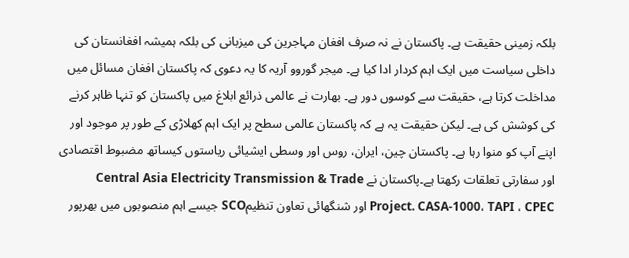بلکہ زمینی حقیقت ہے۔ پاکستان نے نہ صرف افغان مہاجرین کی میزبانی کی بلکہ ہمیشہ افغانستان کی داخلی سیاست میں ایک اہم کردار ادا کیا ہے۔ میجر گوروو آریہ کا یہ دعوی کہ پاکستان افغان مسائل میں مداخلت کرتا ہے، حقیقت سے کوسوں دور ہے۔ بھارت نے عالمی ذرائع ابلاغ میں پاکستان کو تنہا ظاہر کرنے کی کوشش کی ہے۔ لیکن حقیقت یہ ہے کہ پاکستان عالمی سطح پر ایک اہم کھلاڑی کے طور پر موجود اور اپنے آپ کو منوا رہا ہے۔ پاکستان چین، ایران، روس اور وسطی ایشیائی ریاستوں کیساتھ مضبوط اقتصادی اور سفارتی تعلقات رکھتا ہے۔پاکستان نے Central Asia Electricity Transmission & Trade Project. CASA-1000، TAPI ، CPEC اور شنگھائی تعاون تنظیمSCO جیسے اہم منصوبوں میں بھرپور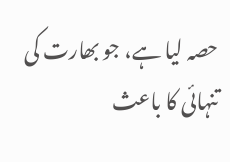حصہ لیا ہے، جو بھارت کی تنہائی کا باعث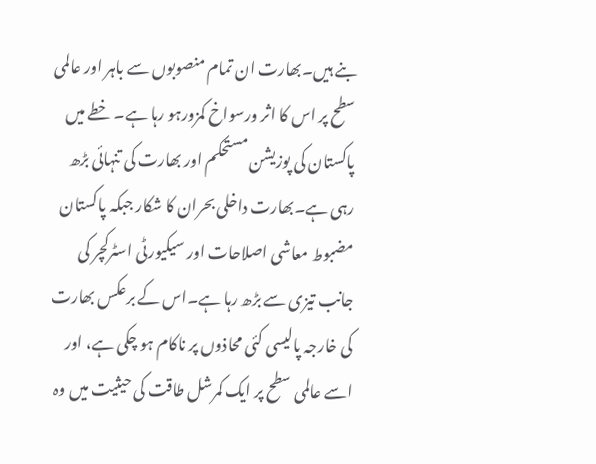بنے ہیں۔بھارت ان تمام منصوبوں سے باہر اور عالمی سطح پر اس کا اثر ورسواخ کمزورہو رہا ہے۔ خطے میں پاکستان کی پوزیشن مستحکم اور بھارت کی تنہائی بڑھ رہی ہے۔بھارت داخلی بحران کا شکار جبکہ پاکستان مضبوط معاشی اصلاحات اور سیکیورٹی اسٹرکچر کی جانب تیزی سے بڑھ رہا ہے۔اس کے برعکس بھارت کی خارجہ پالیسی کئی محاذوں پر ناکام ہو چکی ہے، اور اسے عالمی سطح پر ایک کمرشل طاقت کی حیثیت میں وہ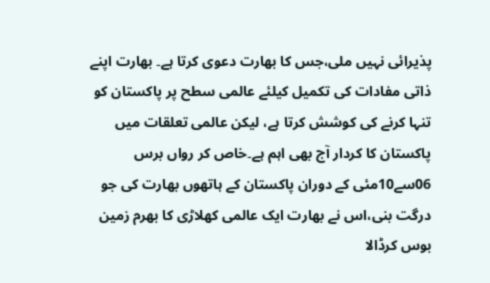پذیرائی نہیں ملی،جس کا بھارت دعوی کرتا ہے۔ بھارت اپنے ذاتی مفادات کی تکمیل کیلئے عالمی سطح پر پاکستان کو تنہا کرنے کی کوشش کرتا ہے، لیکن عالمی تعلقات میں پاکستان کا کردار آج بھی اہم ہے۔خاص کر رواں برس 06سے10مئی کے دوران پاکستان کے ہاتھوں بھارت کی جو درگت بنی،اس نے بھارت ایک عالمی کھلاڑی کا بھرم زمین بوس کرڈالا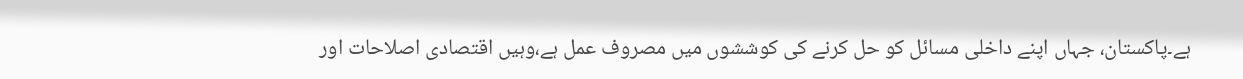ہے۔پاکستان، جہاں اپنے داخلی مسائل کو حل کرنے کی کوششوں میں مصروف عمل ہے،وہیں اقتصادی اصلاحات اور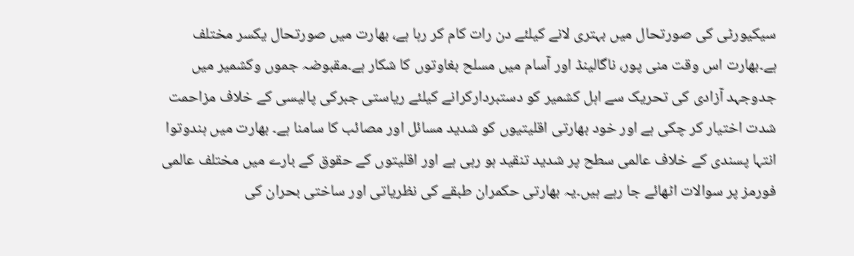سیکیورٹی کی صورتحال میں بہتری لانے کیلئے دن رات کام کر رہا ہے، بھارت میں صورتحال یکسر مختلف ہے۔بھارت اس وقت منی پور، ناگالینڈ اور آسام میں مسلح بغاوتوں کا شکار ہے۔مقبوضہ جموں وکشمیر میں جدوجہد آزادی کی تحریک سے اہل کشمیر کو دستبردارکرانے کیلئے ریاستی جبرکی پالیسی کے خلاف مزاحمت شدت اختیار کر چکی ہے اور خود بھارتی اقلیتیوں کو شدید مسائل اور مصائب کا سامنا ہے۔ بھارت میں ہندوتوا انتہا پسندی کے خلاف عالمی سطح پر شدید تنقید ہو رہی ہے اور اقلیتوں کے حقوق کے بارے میں مختلف عالمی فورمز پر سوالات اٹھائے جا رہے ہیں۔یہ بھارتی حکمران طبقے کی نظریاتی اور ساختی بحران کی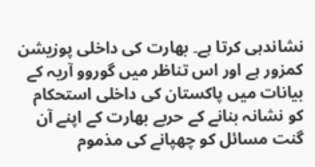نشاندہی کرتا ہے۔ بھارت کی داخلی پوزیشن کمزور ہے اور اس تناظر میں گوروو آریہ کے بیانات میں پاکستان کی داخلی استحکام کو نشانہ بنانے کے حربے بھارت کے اپنے آن گنت مسائل کو چھپانے کی مذموم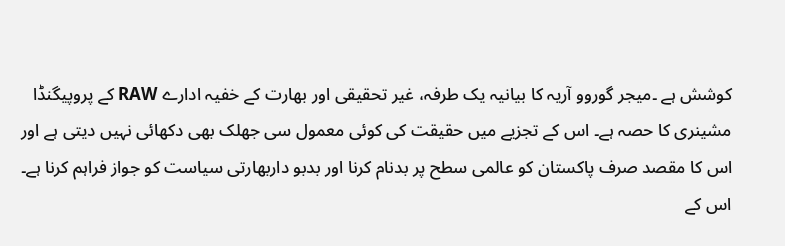کوشش ہے ۔میجر گوروو آریہ کا بیانیہ یک طرفہ، غیر تحقیقی اور بھارت کے خفیہ ادارے RAW کے پروپیگنڈا مشینری کا حصہ ہے۔ اس کے تجزیے میں حقیقت کی کوئی معمول سی جھلک بھی دکھائی نہیں دیتی ہے اور اس کا مقصد صرف پاکستان کو عالمی سطح پر بدنام کرنا اور بدبو داربھارتی سیاست کو جواز فراہم کرنا ہے۔ اس کے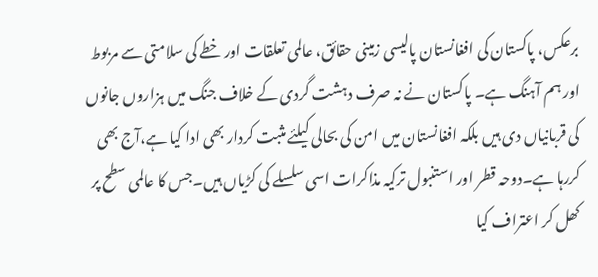برعکس، پاکستان کی افغانستان پالیسی زمینی حقائق، عالمی تعلقات اور خطے کی سلامتی سے مربوط اور ہم آہنگ ہے۔ پاکستان نے نہ صرف دہشت گردی کے خلاف جنگ میں ہزاروں جانوں کی قربانیاں دی ہیں بلکہ افغانستان میں امن کی بحالی کیلئے مثبت کردار بھی ادا کیا ہے،آج بھی کررہا ہے۔دوحہ قطر اور استنبول ترکیہ مذاکرات اسی سلسلے کی کڑیاں ہیں۔جس کا عالمی سطح پر کھل کر اعتراف کیا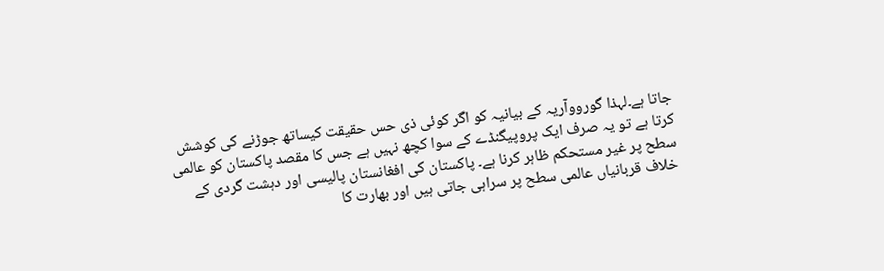جاتا ہے۔لہذا گورووآریہ کے بیانیہ کو اگر کوئی ذی حس حقیقت کیساتھ جوڑنے کی کوشش کرتا ہے تو یہ صرف ایک پروپیگنڈے کے سوا کچھ نہیں ہے جس کا مقصد پاکستان کو عالمی سطح پر غیر مستحکم ظاہر کرنا ہے۔ پاکستان کی افغانستان پالیسی اور دہشت گردی کے خلاف قربانیاں عالمی سطح پر سراہی جاتی ہیں اور بھارت کا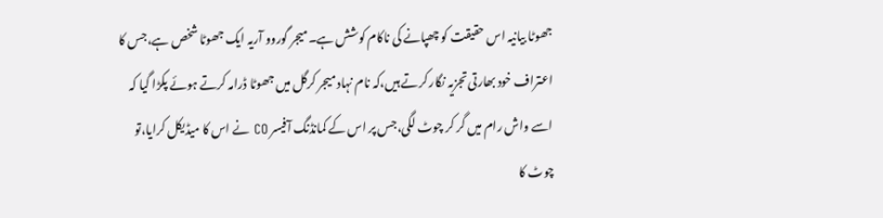جھوٹا بیانیہ اس حقیقت کو چھپانے کی ناکام کوشش ہے۔میجر گوروو آریہ ایک جھوٹا شخص ہے،جس کا اعتراف خود بھارتی تجزیہ نگار کرتے ہیں،کہ نام نہاد میجر کرگل میں جھوٹا ڈرامہ کرتے ہوئے پکڑا گیا کہ اسے واش رام میں گر کر چوٹ لگی،جس پر اس کے کمانڈنگ آفیسر CO نے اس کا میڈیکل کرایا،تو چوٹ کا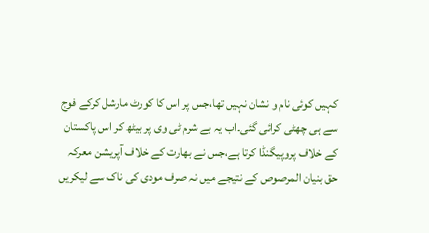کہیں کوئی نام و نشان نہیں تھا،جس پر اس کا کورٹ مارشل کرکے فوج سے ہی چھٹی کرائی گئی۔اب یہ بے شرم ٹی وی پر بیٹھ کر اس پاکستان کے خلاف پروپیگنڈا کرتا ہے،جس نے بھارت کے خلاف آپریشن معرکہ حق بنیان المرصوص کے نتیجے میں نہ صرف مودی کی ناک سے لیکریں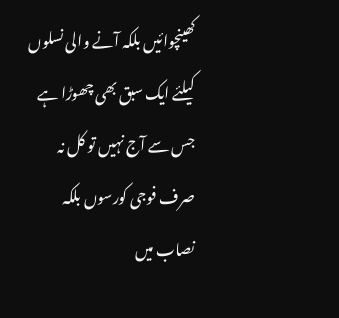کھینچوائیں بلکہ آنے والی نسلوں کیلئے ایک سبق بھی چھوڑا ہے جس سے آج نہیں تو کل نہ صرف فوجی کورسوں بلکہ نصاب میں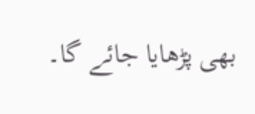بھی پڑھایا جائے گا۔